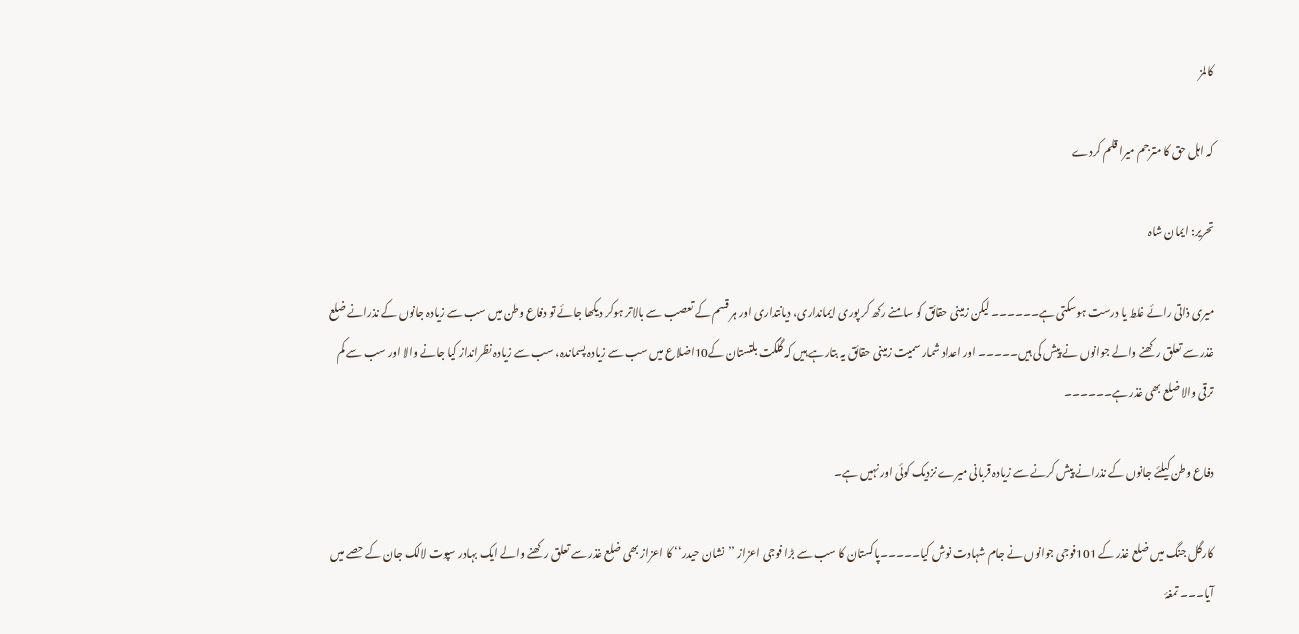کالمز

کہ اہل حق کا مترجم میرا قلم کردے

تحریر: ایمان شاہ

میری ذاتی رائے غلط یا درست ہوسکتی ہے۔۔۔۔۔۔ لیکن زمینی حقائق کو سامنے رکھ کر پوری ایمانداری، دیانتداری اور ہر قسم کے تعصب سے بالاتر ہوکر دیکھا جائے تو دفاع وطن میں سب سے زیادہ جانوں کے نذرانے ضلع غذر سے تعلق رکھنے والے جوانوں نے پیش کی ہیں۔۔۔۔۔ اور اعداد شمار سمیت زمینی حقائق یہ بتارہے ہیں کہ گلگت بلتستان کے10اضلاع میں سب سے زیادہ پسماندہ، سب سے زیادہ نظرانداز کیا جانے والا اور سب سے کم ترقی والا ضلع بھی غذر ہے۔۔۔۔۔۔

دفاع وطن کیلئے جانوں کے نذرانے پیش کرنے سے زیادہ قربانی میرے نزدیک کوئی اور نہیں ہے۔

کارگل جنگ میں ضلع غذر کے 101فوجی جوانوں نے جام شہادت نوش کیا۔۔۔۔۔پاکستان کا سب سے بڑا فوجی اعزاز ’’نشان حیدر‘‘ کا اعزاز بھی ضلع غذر سے تعلق رکھنے والے ایک بہادر سپوت لالک جان کے حصے میں آیا۔۔۔ تمغۂ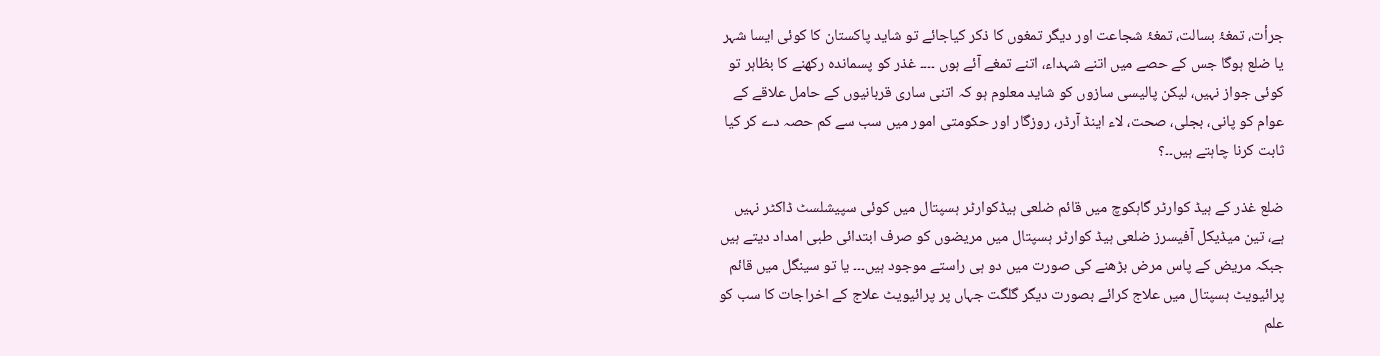جرأت، تمغۂ بسالت، تمغۂ شجاعت اور دیگر تمغوں کا ذکر کیاجائے تو شاید پاکستان کا کوئی ایسا شہر یا ضلع ہوگا جس کے حصے میں اتنے شہداء، اتنے تمغے آئے ہوں ۔۔۔۔ غذر کو پسماندہ رکھنے کا بظاہر تو کوئی جواز نہیں، لیکن پالیسی سازوں کو شاید معلوم ہو کہ اتنی ساری قربانیوں کے حامل علاقے کے عوام کو پانی، بجلی، صحت، لاء اینڈ آرڈر، روزگار اور حکومتی امور میں سب سے کم حصہ دے کر کیا ثابت کرنا چاہتے ہیں۔۔؟

ضلع غذر کے ہیڈ کوارٹر گاہکوچ میں قائم ضلعی ہیڈکوارٹر ہسپتال میں کوئی سپیشلسٹ ڈاکٹر نہیں ہے، تین میڈیکل آفیسرز ضلعی ہیڈ کوارٹر ہسپتال میں مریضوں کو صرف ابتدائی طبی امداد دیتے ہیں جبکہ مریض کے پاس مرض بڑھنے کی صورت میں دو ہی راستے موجود ہیں۔۔۔ یا تو سینگل میں قائم پرائیویٹ ہسپتال میں علاج کرائے بصورت دیگر گلگت جہاں پر پرائیویٹ علاج کے اخراجات کا سب کو علم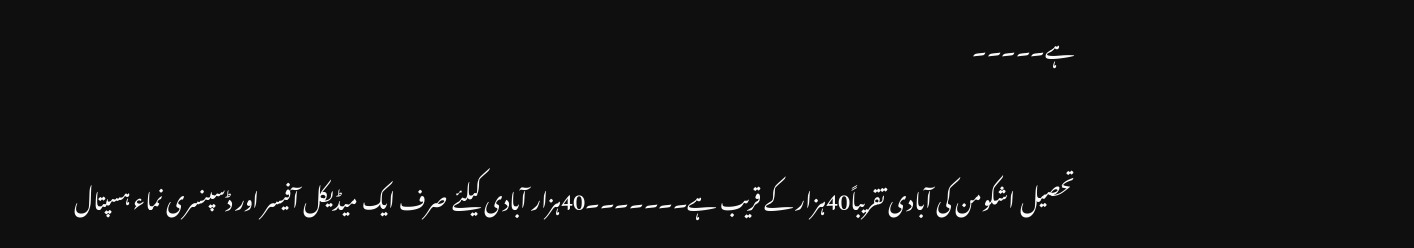ہے۔۔۔۔۔

تحصیل اشکومن کی آبادی تقریباً40ہزار کے قریب ہے۔۔۔۔۔۔۔40ہزار آبادی کیلئے صرف ایک میڈیکل آفیسر اور ڈسپنسری نماء ہسپتال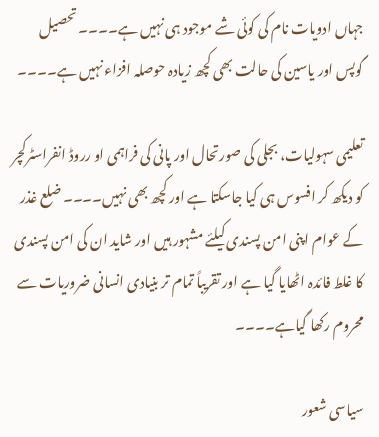جہاں ادویات نام کی کوئی شے موجود ہی نہیں ہے۔۔۔۔ تحصیل گوپس اور یاسین کی حالت بھی کچھ زیادہ حوصلہ افزاء نہیں ہے۔۔۔۔

تعلیمی سہولیات، بجلی کی صورتحال اور پانی کی فراہمی او رروڈ انفراسٹرکچر کو دیکھ کر افسوس ہی کیا جاسکتا ہے اور کچھ بھی نہیں۔۔۔۔ ضلع غذر کے عوام اپنی امن پسندی کیلئے مشہور ہیں اور شاید ان کی امن پسندی کا غلط فائدہ اٹھایا گیا ہے اور تقریباً تمام تر بنیادی انسانی ضروریات سے محروم رکھا گیاہے۔۔۔۔

سیاسی شعور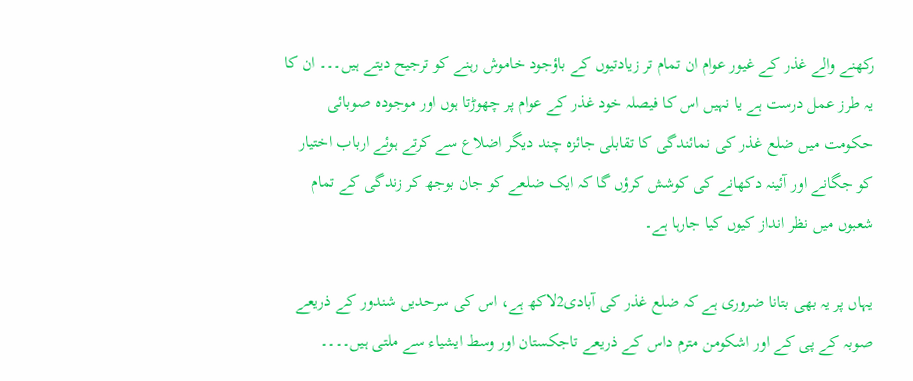رکھنے والے غذر کے غیور عوام ان تمام تر زیادتیوں کے باؤجود خاموش رہنے کو ترجیح دیتے ہیں۔۔۔ ان کا یہ طرز عمل درست ہے یا نہیں اس کا فیصلہ خود غذر کے عوام پر چھوڑتا ہوں اور موجودہ صوبائی حکومت میں ضلع غذر کی نمائندگی کا تقابلی جائزہ چند دیگر اضلاع سے کرتے ہوئے ارباب اختیار کو جگانے اور آئینہ دکھانے کی کوشش کرؤں گا کہ ایک ضلعے کو جان بوجھ کر زندگی کے تمام شعبوں میں نظر انداز کیوں کیا جارہا ہے۔

یہاں پر یہ بھی بتانا ضروری ہے کہ ضلع غذر کی آبادی2لاکھ ہے، اس کی سرحدیں شندور کے ذریعے صوبہ کے پی کے اور اشکومن مترم داس کے ذریعے تاجکستان اور وسط ایشیاء سے ملتی ہیں۔۔۔۔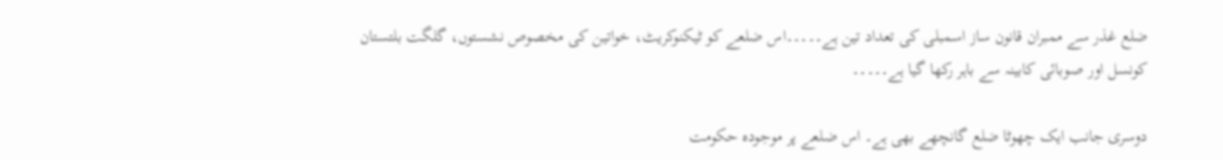ضلع غذر سے ممبران قانون ساز اسمبلی کی تعداد تین ہے۔۔۔۔۔اس ضلعے کو ٹیکنوکریٹ، خواتین کی مخصوص نشستوں، گلگت بلتستان کونسل اور صوبائی کابینہ سے باہر رکھا گیا ہے۔۔۔۔۔

دوسری جانب ایک چھوٹا ضلع گانچھے بھی ہے۔ اس ضلعے پر موجودہ حکومت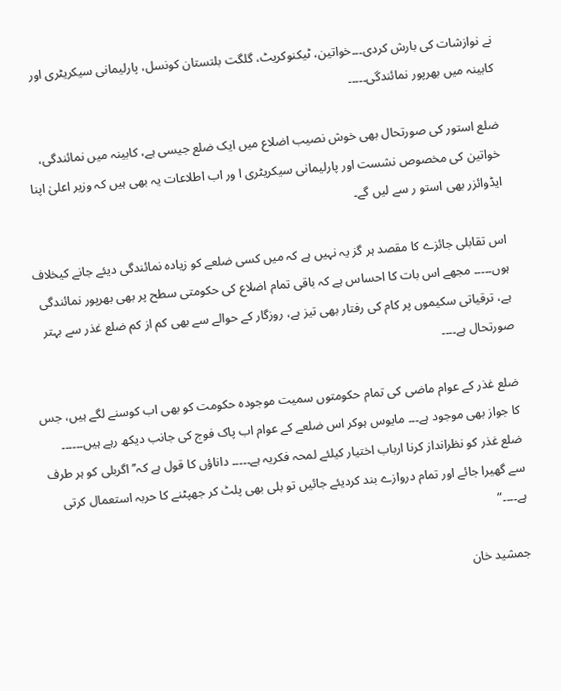نے نوازشات کی بارش کردی۔۔۔خواتین، ٹیکنوکریٹ، گلگت بلتستان کونسل، پارلیمانی سیکریٹری اور کابینہ میں بھرپور نمائندگی۔۔۔۔۔

ضلع استور کی صورتحال بھی خوش نصیب اضلاع میں ایک ضلع جیسی ہے، کابینہ میں نمائندگی، خواتین کی مخصوص نشست اور پارلیمانی سیکریٹری ا ور اب اطلاعات یہ بھی ہیں کہ وزیر اعلیٰ اپنا ایڈوائزر بھی استو ر سے لیں گے۔

اس تقابلی جائزے کا مقصد ہر گز یہ نہیں ہے کہ میں کسی ضلعے کو زیادہ نمائندگی دیئے جانے کیخلاف ہوں۔۔۔۔۔ مجھے اس بات کا احساس ہے کہ باقی تمام اضلاع کی حکومتی سطح پر بھی بھرپور نمائندگی ہے، ترقیاتی سکیموں پر کام کی رفتار بھی تیز ہے، روزگار کے حوالے سے بھی کم از کم ضلع غذر سے بہتر صورتحال ہے۔۔۔۔

ضلع غذر کے عوام ماضی کی تمام حکومتوں سمیت موجودہ حکومت کو بھی اب کوسنے لگے ہیں، جس کا جواز بھی موجود ہے۔۔۔ مایوس ہوکر اس ضلعے کے عوام اب پاک فوج کی جانب دیکھ رہے ہیں۔۔۔۔۔۔ ضلع غذر کو نظرانداز کرنا ارباب اختیار کیلئے لمحہ فکریہ ہے۔۔۔۔۔ داناؤں کا قول ہے کہ’’ اگربلی کو ہر طرف سے گھیرا جائے اور تمام دروازے بند کردیئے جائیں تو بلی بھی پلٹ کر جھپٹنے کا حربہ استعمال کرتی ہے۔۔۔۔”

جمشید خان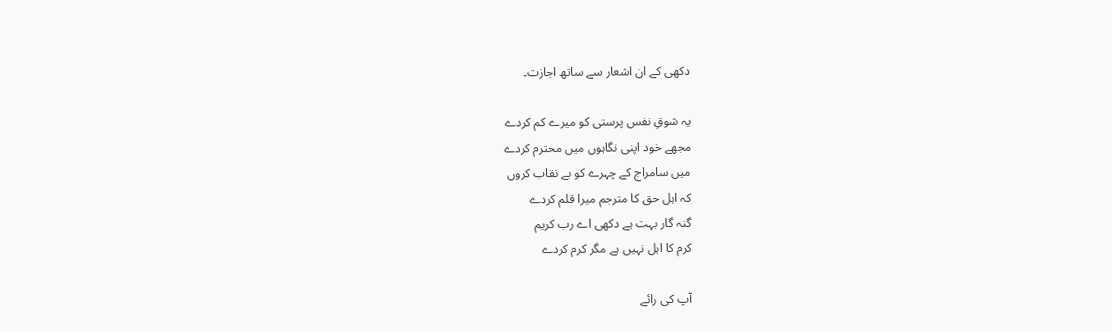دکھی کے ان اشعار سے ساتھ اجازت۔

یہ شوقِ نفس پرستی کو میرے کم کردے
مجھے خود اپنی نگاہوں میں محترم کردے
میں سامراج کے چہرے کو بے نقاب کروں
کہ اہل حق کا مترجم میرا قلم کردے
گنہ گار بہت ہے دکھی اے رب کریم
کرم کا اہل نہیں ہے مگر کرم کردے

آپ کی رائے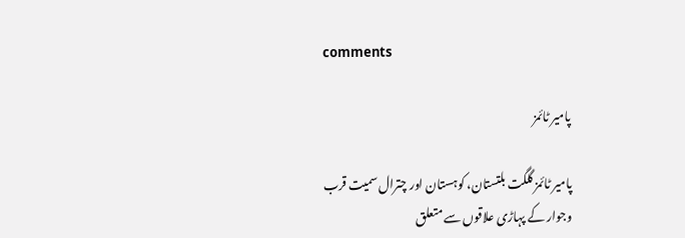comments

پامیر ٹائمز

پامیر ٹائمز گلگت بلتستان، کوہستان اور چترال سمیت قرب وجوار کے پہاڑی علاقوں سے متعلق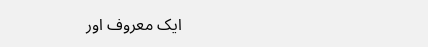ایک معروف اور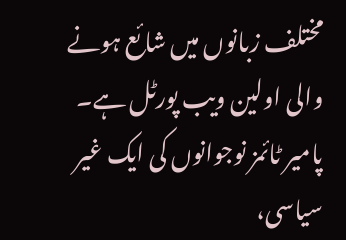مختلف زبانوں میں شائع ہونے والی اولین ویب پورٹل ہے۔ پامیر ٹائمز نوجوانوں کی ایک غیر سیاسی،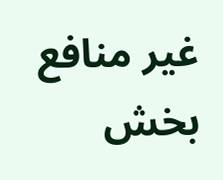غیر منافع بخش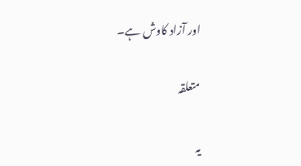اور آزاد کاوش ہے۔

متعلقہ

یہ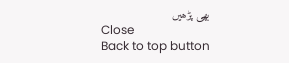بھی پڑھیں
Close
Back to top button